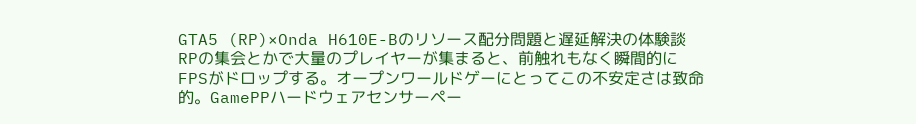GTA5 (RP)×Onda H610E-Bのリソース配分問題と遅延解決の体験談
RPの集会とかで大量のプレイヤーが集まると、前触れもなく瞬間的にFPSがドロップする。オープンワールドゲーにとってこの不安定さは致命的。GamePPハードウェアセンサーペー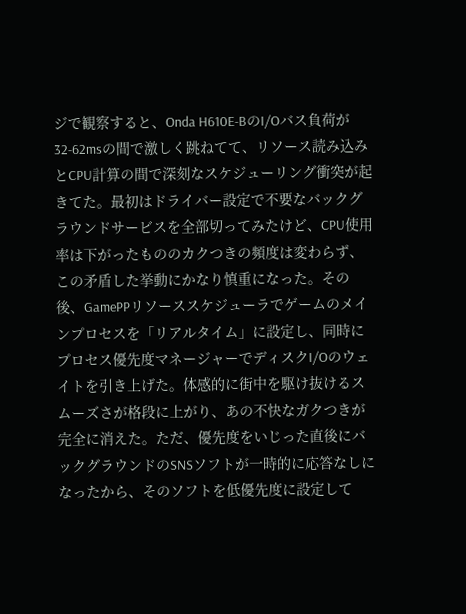ジで観察すると、Onda H610E-BのI/Oバス負荷が32-62msの間で激しく跳ねてて、リソース読み込みとCPU計算の間で深刻なスケジューリング衝突が起きてた。最初はドライバー設定で不要なバックグラウンドサービスを全部切ってみたけど、CPU使用率は下がったもののカクつきの頻度は変わらず、この矛盾した挙動にかなり慎重になった。その後、GamePPリソーススケジューラでゲームのメインプロセスを「リアルタイム」に設定し、同時にプロセス優先度マネージャーでディスクI/Oのウェイトを引き上げた。体感的に街中を駆け抜けるスムーズさが格段に上がり、あの不快なガクつきが完全に消えた。ただ、優先度をいじった直後にバックグラウンドのSNSソフトが一時的に応答なしになったから、そのソフトを低優先度に設定して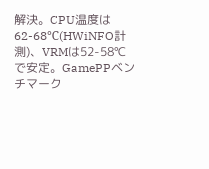解決。CPU温度は62-68℃(HWiNFO計測)、VRMは52-58℃で安定。GamePPベンチマーク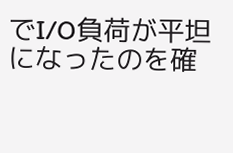でI/O負荷が平坦になったのを確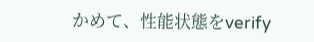かめて、性能状態をverify